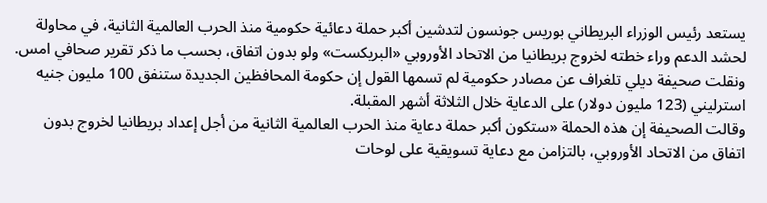يستعد رئيس الوزراء البريطاني بوريس جونسون لتدشين أكبر حملة دعائية حكومية منذ الحرب العالمية الثانية، في محاولة لحشد الدعم وراء خطته لخروج بريطانيا من الاتحاد الأوروبي «البريكست» ولو بدون اتفاق، بحسب ما ذكر تقرير صحافي امس.
ونقلت صحيفة ديلي تلغراف عن مصادر حكومية لم تسمها القول إن حكومة المحافظين الجديدة ستنفق 100 مليون جنيه استرليني (123 مليون دولار) على الدعاية خلال الثلاثة أشهر المقبلة.
وقالت الصحيفة إن هذه الحملة «ستكون أكبر حملة دعاية منذ الحرب العالمية الثانية من أجل إعداد بريطانيا لخروج بدون اتفاق من الاتحاد الأوروبي، بالتزامن مع دعاية تسويقية على لوحات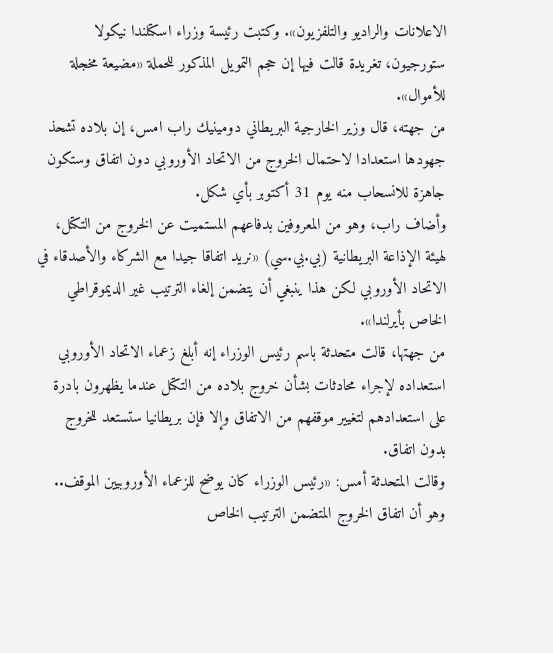الاعلانات والراديو والتلفزيون». وكتبت رئيسة وزراء اسكتلندا نيكولا ستورجيون، تغريدة قالت فيها إن حجم التمويل المذكور للحملة «مضيعة مخجلة للأموال».
من جهته، قال وزير الخارجية البريطاني دومينيك راب امس، إن بلاده تشحذ جهودها استعدادا لاحتمال الخروج من الاتحاد الأوروبي دون اتفاق وستكون جاهزة للانسحاب منه يوم 31 أكتوبر بأي شكل.
وأضاف راب، وهو من المعروفين بدفاعهم المستميت عن الخروج من التكتل، لهيئة الإذاعة البريطانية (بي.بي.سي) «نريد اتفاقا جيدا مع الشركاء والأصدقاء في الاتحاد الأوروبي لكن هذا ينبغي أن يتضمن إلغاء الترتيب غير الديموقراطي الخاص بأيرلندا».
من جهتها، قالت متحدثة باسم رئيس الوزراء إنه أبلغ زعماء الاتحاد الأوروبي استعداده لإجراء محادثات بشأن خروج بلاده من التكتل عندما يظهرون بادرة على استعدادهم لتغيير موقفهم من الاتفاق وإلا فإن بريطانيا ستستعد للخروج بدون اتفاق.
وقالت المتحدثة أمس: «رئيس الوزراء كان يوضح للزعماء الأوروبيين الموقف.. وهو أن اتفاق الخروج المتضمن الترتيب الخاص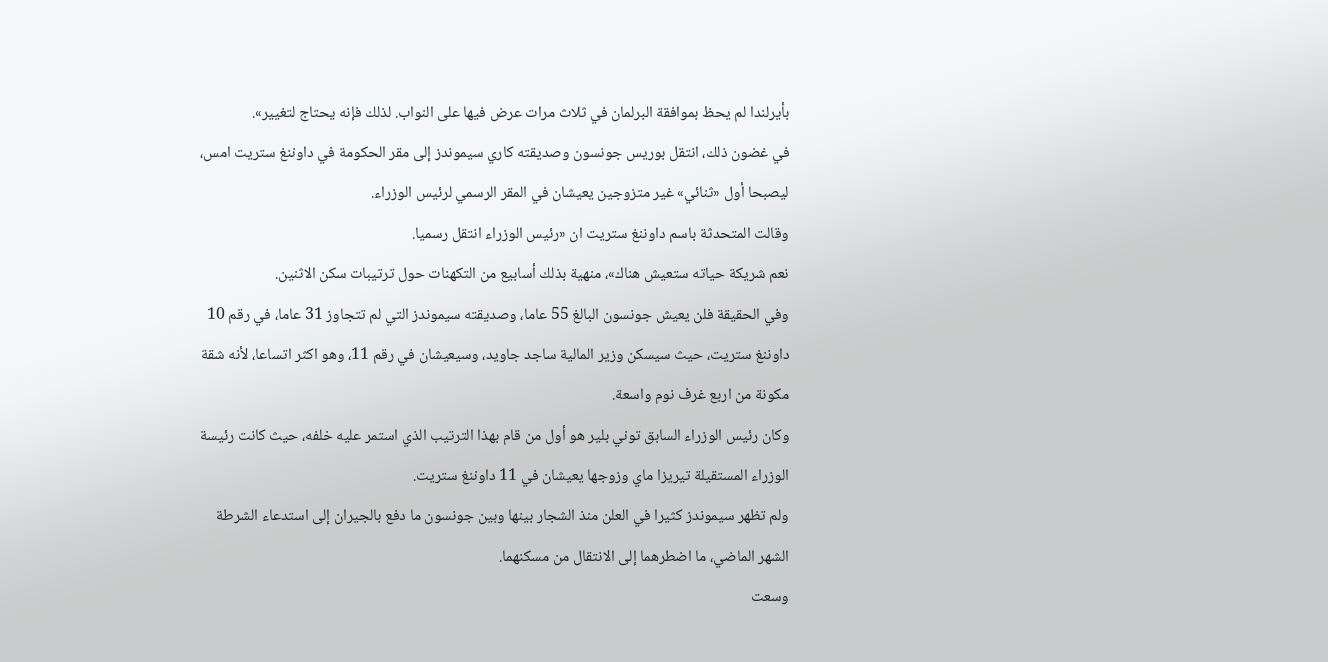بأيرلندا لم يحظ بموافقة البرلمان في ثلاث مرات عرض فيها على النواب. لذلك فإنه يحتاج لتغيير».
في غضون ذلك، انتقل بوريس جونسون وصديقته كاري سيموندز إلى مقر الحكومة في داوننغ ستريت امس، ليصبحا أول «ثنائي» غير متزوجين يعيشان في المقر الرسمي لرئيس الوزراء.
وقالت المتحدثة باسم داوننغ ستريت ان «رئيس الوزراء انتقل رسميا.
نعم شريكة حياته ستعيش هناك»، منهية بذلك أسابيع من التكهنات حول ترتيبات سكن الاثنين.
وفي الحقيقة فلن يعيش جونسون البالغ 55 عاما، وصديقته سيموندز التي لم تتجاوز 31 عاما، في رقم 10 داوننغ ستريت، حيث سيسكن وزير المالية ساجد جاويد، وسيعيشان في رقم 11، وهو اكثر اتساعا، لأنه شقة مكونة من اربع غرف نوم واسعة.
وكان رئيس الوزراء السابق توني بلير هو أول من قام بهذا الترتيب الذي استمر عليه خلفه، حيث كانت رئيسة الوزراء المستقيلة تيريزا ماي وزوجها يعيشان في 11 داوننغ ستريت.
ولم تظهر سيموندز كثيرا في العلن منذ الشجار بينها وبين جونسون ما دفع بالجيران إلى استدعاء الشرطة الشهر الماضي، ما اضطرهما إلى الانتقال من مسكنهما.
وسعت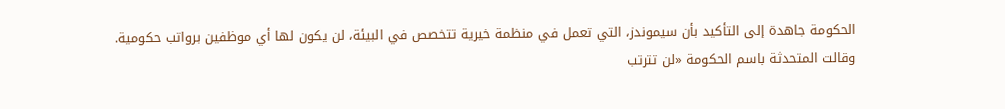الحكومة جاهدة إلى التأكيد بأن سيموندز، التي تعمل في منظمة خيرية تتخصص في البيئة، لن يكون لها أي موظفين برواتب حكومية.
وقالت المتحدثة باسم الحكومة «لن تترتب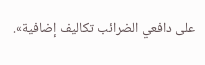على دافعي الضرائب تكاليف إضافية».